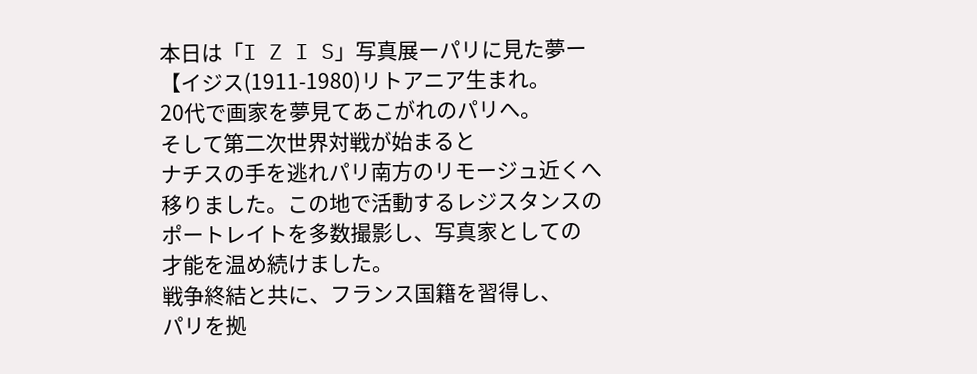本日は「I Z I S」写真展ーパリに見た夢ー
【イジス(1911-1980)リトアニア生まれ。
20代で画家を夢見てあこがれのパリへ。
そして第二次世界対戦が始まると
ナチスの手を逃れパリ南方のリモージュ近くへ
移りました。この地で活動するレジスタンスの
ポートレイトを多数撮影し、写真家としての
才能を温め続けました。
戦争終結と共に、フランス国籍を習得し、
パリを拠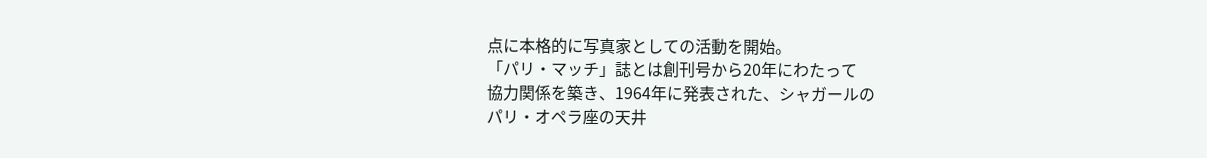点に本格的に写真家としての活動を開始。
「パリ・マッチ」誌とは創刊号から20年にわたって
協力関係を築き、1964年に発表された、シャガールの
パリ・オペラ座の天井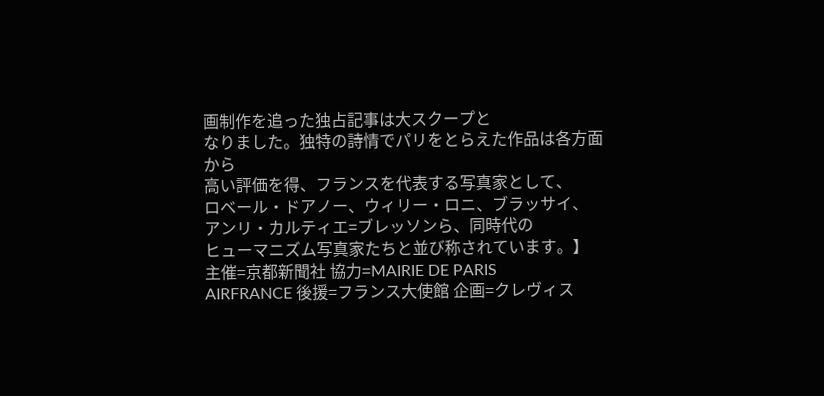画制作を追った独占記事は大スクープと
なりました。独特の詩情でパリをとらえた作品は各方面から
高い評価を得、フランスを代表する写真家として、
ロベール・ドアノー、ウィリー・ロニ、ブラッサイ、
アンリ・カルティエ=ブレッソンら、同時代の
ヒューマニズム写真家たちと並び称されています。】
主催=京都新聞社 協力=MAIRIE DE PARIS
AIRFRANCE 後援=フランス大使館 企画=クレヴィス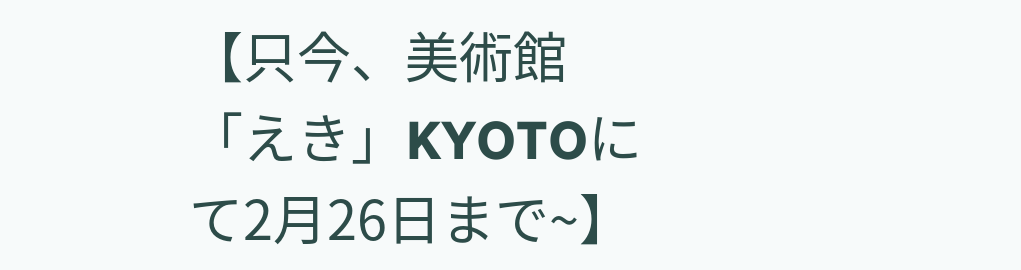【只今、美術館「えき」KYOTOにて2月26日まで~】